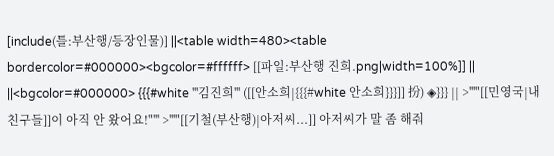[include(틀:부산행/등장인물)] ||<table width=480><table bordercolor=#000000><bgcolor=#ffffff> [[파일:부산행 진희.png|width=100%]] || ||<bgcolor=#000000> {{{#white '''김진희''' ([[안소희|{{{#white 안소희}}}]] 扮) ◈}}} || >'''"[[민영국|내 친구들]]이 아직 안 왔어요!"''' >'''"[[기철(부산행)|아저씨...]] 아저씨가 말 좀 해줘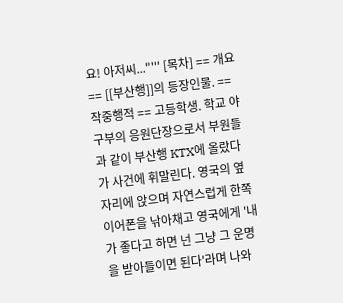요! 아저씨..."''' [목차] == 개요 == [[부산행]]의 등장인물. == 작중행적 == 고등학생. 학교 야구부의 응원단장으로서 부원들과 같이 부산행 KTX에 올랐다가 사건에 휘말린다. 영국의 옆자리에 앉으며 자연스럽게 한쪽 이어폰을 낚아채고 영국에게 '내가 좋다고 하면 넌 그냥 그 운명을 받아들이면 된다'라며 나와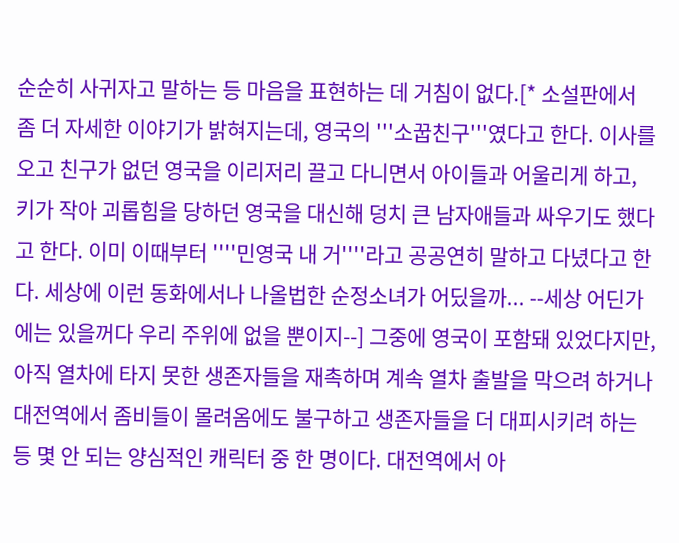순순히 사귀자고 말하는 등 마음을 표현하는 데 거침이 없다.[* 소설판에서 좀 더 자세한 이야기가 밝혀지는데, 영국의 '''소꿉친구'''였다고 한다. 이사를 오고 친구가 없던 영국을 이리저리 끌고 다니면서 아이들과 어울리게 하고, 키가 작아 괴롭힘을 당하던 영국을 대신해 덩치 큰 남자애들과 싸우기도 했다고 한다. 이미 이때부터 ''''민영국 내 거''''라고 공공연히 말하고 다녔다고 한다. 세상에 이런 동화에서나 나올법한 순정소녀가 어딨을까... --세상 어딘가에는 있을꺼다 우리 주위에 없을 뿐이지--] 그중에 영국이 포함돼 있었다지만, 아직 열차에 타지 못한 생존자들을 재촉하며 계속 열차 출발을 막으려 하거나 대전역에서 좀비들이 몰려옴에도 불구하고 생존자들을 더 대피시키려 하는 등 몇 안 되는 양심적인 캐릭터 중 한 명이다. 대전역에서 아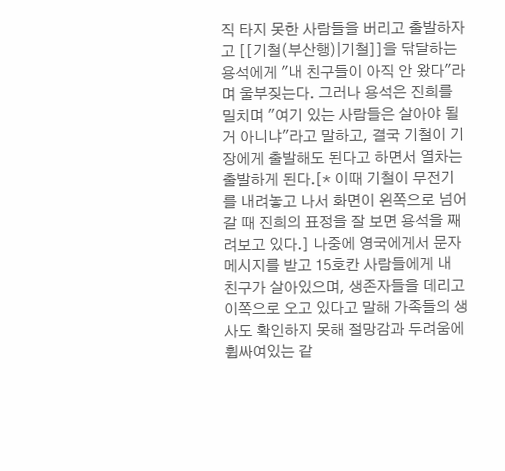직 타지 못한 사람들을 버리고 출발하자고 [[기철(부산행)|기철]]을 닦달하는 용석에게 "내 친구들이 아직 안 왔다"라며 울부짖는다. 그러나 용석은 진희를 밀치며 "여기 있는 사람들은 살아야 될거 아니냐"라고 말하고, 결국 기철이 기장에게 출발해도 된다고 하면서 열차는 출발하게 된다.[* 이때 기철이 무전기를 내려놓고 나서 화면이 왼쪽으로 넘어갈 때 진희의 표정을 잘 보면 용석을 째려보고 있다.] 나중에 영국에게서 문자메시지를 받고 15호칸 사람들에게 내 친구가 살아있으며, 생존자들을 데리고 이쪽으로 오고 있다고 말해 가족들의 생사도 확인하지 못해 절망감과 두려움에 휩싸여있는 같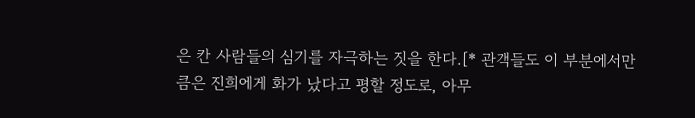은 칸 사람들의 심기를 자극하는 짓을 한다.[* 관객들도 이 부분에서만큼은 진희에게 화가 났다고 평할 정도로, 아무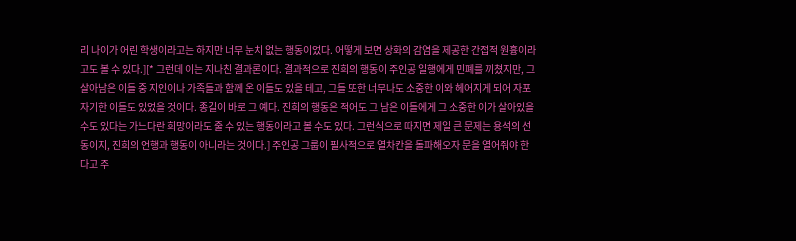리 나이가 어린 학생이라고는 하지만 너무 눈치 없는 행동이었다. 어떻게 보면 상화의 감염을 제공한 간접적 원흉이라고도 볼 수 있다.][* 그런데 이는 지나친 결과론이다. 결과적으로 진희의 행동이 주인공 일행에게 민폐를 끼쳤지만, 그 살아남은 이들 중 지인이나 가족들과 함께 온 이들도 있을 테고, 그들 또한 너무나도 소중한 이와 헤어지게 되어 자포자기한 이들도 있었을 것이다. 종길이 바로 그 예다. 진희의 행동은 적어도 그 남은 이들에게 그 소중한 이가 살아있을 수도 있다는 가느다란 희망이라도 줄 수 있는 행동이라고 볼 수도 있다. 그런식으로 따지면 제일 큰 문제는 용석의 선동이지, 진희의 언행과 행동이 아니라는 것이다.] 주인공 그룹이 필사적으로 열차칸을 돌파해오자 문을 열어줘야 한다고 주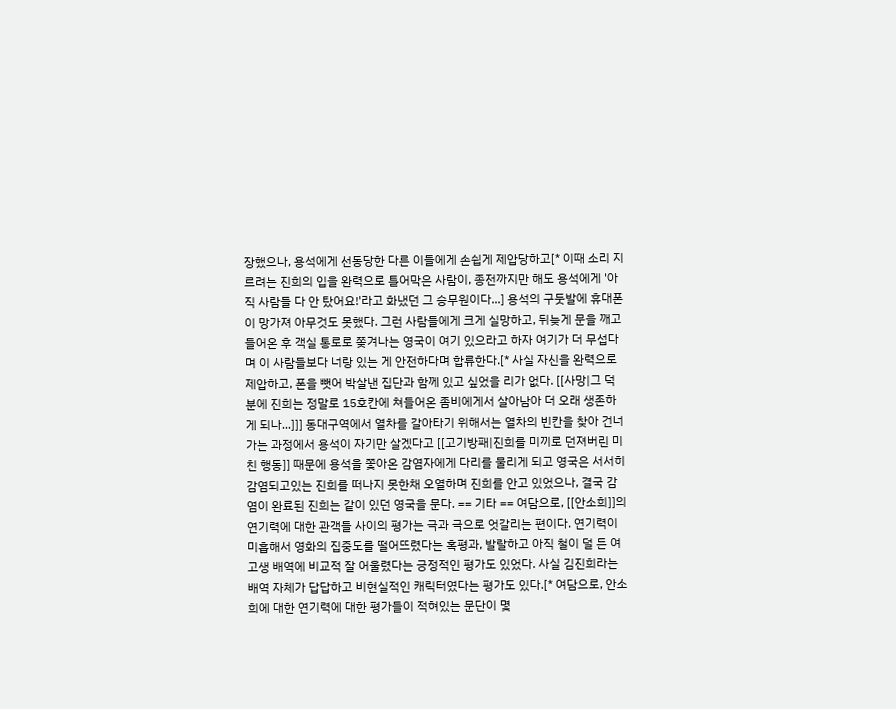장했으나, 용석에게 선동당한 다른 이들에게 손쉽게 제압당하고[* 이때 소리 지르려는 진희의 입을 완력으로 틀어막은 사람이, 종전까지만 해도 용석에게 '아직 사람들 다 안 탔어요!'라고 화냈던 그 승무원이다...] 용석의 구둣발에 휴대폰이 망가져 아무것도 못했다. 그런 사람들에게 크게 실망하고, 뒤늦게 문을 깨고 들어온 후 객실 통로로 쫒겨나는 영국이 여기 있으라고 하자 여기가 더 무섭다며 이 사람들보다 너랑 있는 게 안전하다며 합류한다.[* 사실 자신을 완력으로 제압하고, 폰을 뺏어 박살낸 집단과 함께 있고 싶었을 리가 없다. [[사망|그 덕분에 진희는 정말로 15호칸에 쳐들어온 좀비에게서 살아남아 더 오래 생존하게 되나...]]] 동대구역에서 열차를 갈아타기 위해서는 열차의 빈칸을 찾아 건너가는 과정에서 용석이 자기만 살겠다고 [[고기방패|진희를 미끼로 던져버린 미친 행동]] 때문에 용석을 쫓아온 감염자에게 다리를 물리게 되고 영국은 서서히 감염되고있는 진희를 떠나지 못한채 오열하며 진희를 안고 있었으나, 결국 감염이 완료된 진희는 같이 있던 영국을 문다. == 기타 == 여담으로, [[안소희]]의 연기력에 대한 관객들 사이의 평가는 극과 극으로 엇갈리는 편이다. 연기력이 미흡해서 영화의 집중도를 떨어뜨렸다는 혹평과, 발랄하고 아직 철이 덜 든 여고생 배역에 비교적 잘 어울렸다는 긍정적인 평가도 있었다. 사실 김진희라는 배역 자체가 답답하고 비현실적인 캐릭터였다는 평가도 있다.[* 여담으로, 안소희에 대한 연기력에 대한 평가들이 적혀있는 문단이 몇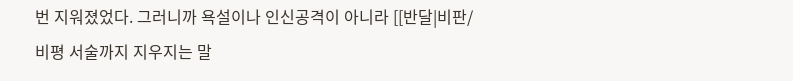번 지워졌었다. 그러니까 욕설이나 인신공격이 아니라 [[반달|비판/비평 서술까지 지우지는 말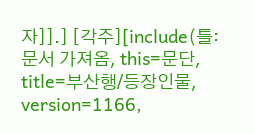자]].] [각주][include(틀:문서 가져옴, this=문단, title=부산행/등장인물, version=1166,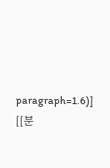paragraph=1.6)] [[분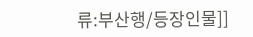류:부산행/등장인물]]